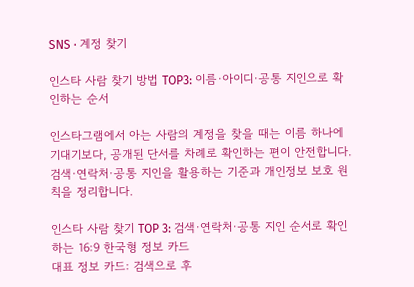SNS · 계정 찾기

인스타 사람 찾기 방법 TOP3: 이름·아이디·공통 지인으로 확인하는 순서

인스타그램에서 아는 사람의 계정을 찾을 때는 이름 하나에 기대기보다, 공개된 단서를 차례로 확인하는 편이 안전합니다. 검색·연락처·공통 지인을 활용하는 기준과 개인정보 보호 원칙을 정리합니다.

인스타 사람 찾기 TOP 3: 검색·연락처·공통 지인 순서로 확인하는 16:9 한국형 정보 카드
대표 정보 카드: 검색으로 후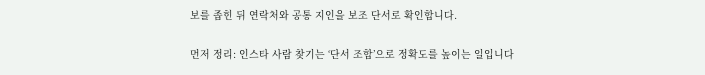보를 좁힌 뒤 연락처와 공통 지인을 보조 단서로 확인합니다.

먼저 정리: 인스타 사람 찾기는 ‘단서 조합’으로 정확도를 높이는 일입니다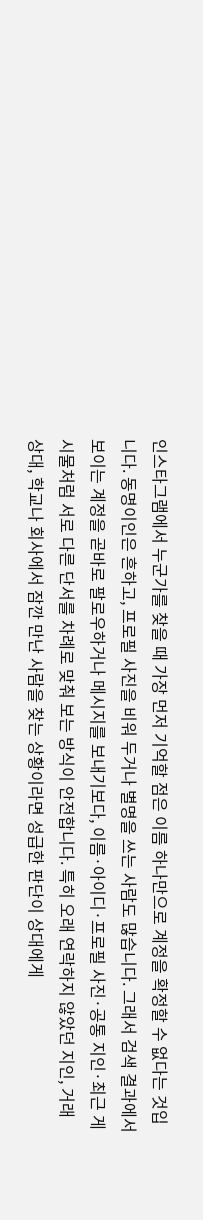인스타그램에서 누군가를 찾을 때 가장 먼저 기억할 점은 이름 하나만으로 계정을 확정할 수 없다는 것입니다. 동명이인은 흔하고, 프로필 사진을 비워 두거나 별명을 쓰는 사람도 많습니다. 그래서 검색 결과에서 보이는 계정을 곧바로 팔로우하거나 메시지를 보내기보다, 이름·아이디·프로필 사진·공통 지인·최근 게시물처럼 서로 다른 단서를 차례로 맞춰 보는 방식이 안전합니다. 특히 오래 연락하지 않았던 지인, 거래 상대, 학교나 회사에서 잠깐 만난 사람을 찾는 상황이라면 성급한 판단이 상대에게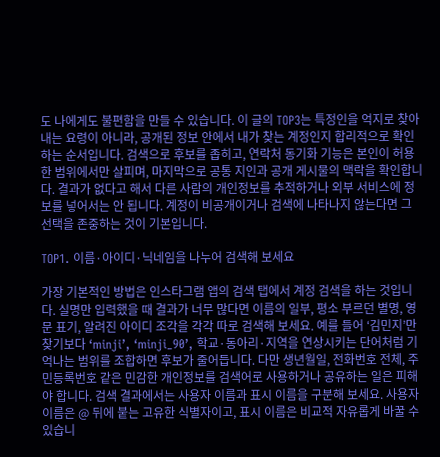도 나에게도 불편함을 만들 수 있습니다. 이 글의 TOP3는 특정인을 억지로 찾아내는 요령이 아니라, 공개된 정보 안에서 내가 찾는 계정인지 합리적으로 확인하는 순서입니다. 검색으로 후보를 좁히고, 연락처 동기화 기능은 본인이 허용한 범위에서만 살피며, 마지막으로 공통 지인과 공개 게시물의 맥락을 확인합니다. 결과가 없다고 해서 다른 사람의 개인정보를 추적하거나 외부 서비스에 정보를 넣어서는 안 됩니다. 계정이 비공개이거나 검색에 나타나지 않는다면 그 선택을 존중하는 것이 기본입니다.

TOP1. 이름·아이디·닉네임을 나누어 검색해 보세요

가장 기본적인 방법은 인스타그램 앱의 검색 탭에서 계정 검색을 하는 것입니다. 실명만 입력했을 때 결과가 너무 많다면 이름의 일부, 평소 부르던 별명, 영문 표기, 알려진 아이디 조각을 각각 따로 검색해 보세요. 예를 들어 ‘김민지’만 찾기보다 ‘minji’, ‘minji_90’, 학교·동아리·지역을 연상시키는 단어처럼 기억나는 범위를 조합하면 후보가 줄어듭니다. 다만 생년월일, 전화번호 전체, 주민등록번호 같은 민감한 개인정보를 검색어로 사용하거나 공유하는 일은 피해야 합니다. 검색 결과에서는 사용자 이름과 표시 이름을 구분해 보세요. 사용자 이름은 @ 뒤에 붙는 고유한 식별자이고, 표시 이름은 비교적 자유롭게 바꿀 수 있습니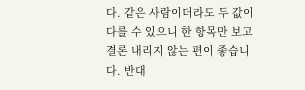다. 같은 사람이더라도 두 값이 다를 수 있으니 한 항목만 보고 결론 내리지 않는 편이 좋습니다. 반대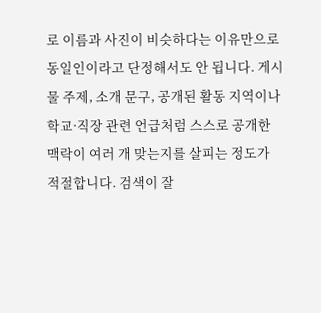로 이름과 사진이 비슷하다는 이유만으로 동일인이라고 단정해서도 안 됩니다. 게시물 주제, 소개 문구, 공개된 활동 지역이나 학교·직장 관련 언급처럼 스스로 공개한 맥락이 여러 개 맞는지를 살피는 정도가 적절합니다. 검색이 잘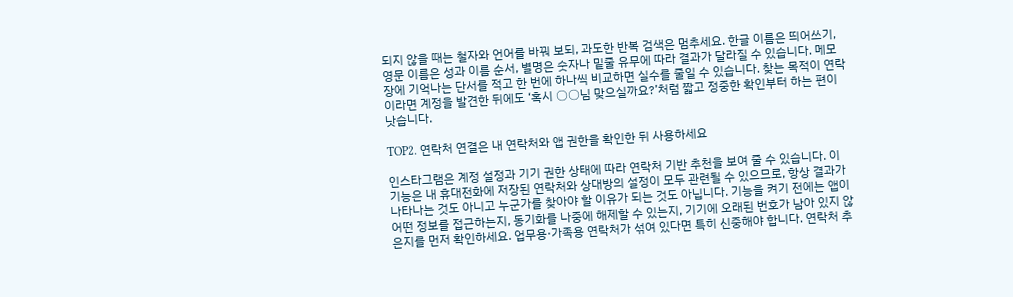되지 않을 때는 철자와 언어를 바꿔 보되, 과도한 반복 검색은 멈추세요. 한글 이름은 띄어쓰기, 영문 이름은 성과 이름 순서, 별명은 숫자나 밑줄 유무에 따라 결과가 달라질 수 있습니다. 메모장에 기억나는 단서를 적고 한 번에 하나씩 비교하면 실수를 줄일 수 있습니다. 찾는 목적이 연락이라면 계정을 발견한 뒤에도 ‘혹시 ○○님 맞으실까요?’처럼 짧고 정중한 확인부터 하는 편이 낫습니다.

TOP2. 연락처 연결은 내 연락처와 앱 권한을 확인한 뒤 사용하세요

인스타그램은 계정 설정과 기기 권한 상태에 따라 연락처 기반 추천을 보여 줄 수 있습니다. 이 기능은 내 휴대전화에 저장된 연락처와 상대방의 설정이 모두 관련될 수 있으므로, 항상 결과가 나타나는 것도 아니고 누군가를 찾아야 할 이유가 되는 것도 아닙니다. 기능을 켜기 전에는 앱이 어떤 정보를 접근하는지, 동기화를 나중에 해제할 수 있는지, 기기에 오래된 번호가 남아 있지 않은지를 먼저 확인하세요. 업무용·가족용 연락처가 섞여 있다면 특히 신중해야 합니다. 연락처 추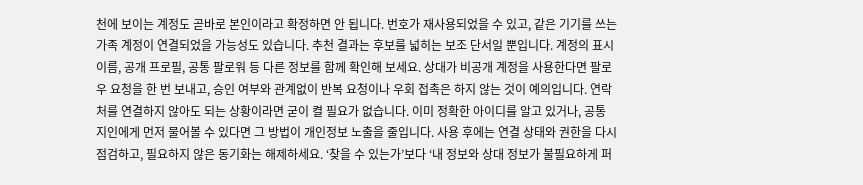천에 보이는 계정도 곧바로 본인이라고 확정하면 안 됩니다. 번호가 재사용되었을 수 있고, 같은 기기를 쓰는 가족 계정이 연결되었을 가능성도 있습니다. 추천 결과는 후보를 넓히는 보조 단서일 뿐입니다. 계정의 표시 이름, 공개 프로필, 공통 팔로워 등 다른 정보를 함께 확인해 보세요. 상대가 비공개 계정을 사용한다면 팔로우 요청을 한 번 보내고, 승인 여부와 관계없이 반복 요청이나 우회 접촉은 하지 않는 것이 예의입니다. 연락처를 연결하지 않아도 되는 상황이라면 굳이 켤 필요가 없습니다. 이미 정확한 아이디를 알고 있거나, 공통 지인에게 먼저 물어볼 수 있다면 그 방법이 개인정보 노출을 줄입니다. 사용 후에는 연결 상태와 권한을 다시 점검하고, 필요하지 않은 동기화는 해제하세요. ‘찾을 수 있는가’보다 ‘내 정보와 상대 정보가 불필요하게 퍼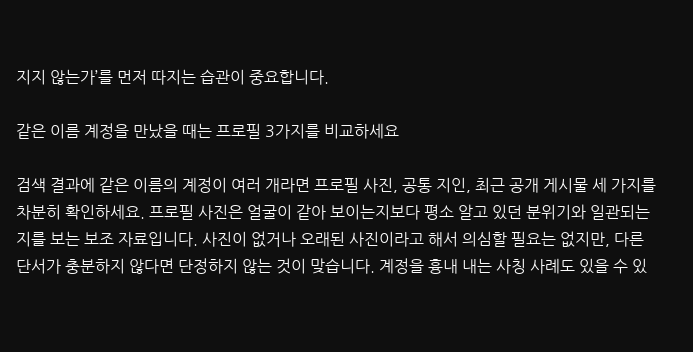지지 않는가’를 먼저 따지는 습관이 중요합니다.

같은 이름 계정을 만났을 때는 프로필 3가지를 비교하세요

검색 결과에 같은 이름의 계정이 여러 개라면 프로필 사진, 공통 지인, 최근 공개 게시물 세 가지를 차분히 확인하세요. 프로필 사진은 얼굴이 같아 보이는지보다 평소 알고 있던 분위기와 일관되는지를 보는 보조 자료입니다. 사진이 없거나 오래된 사진이라고 해서 의심할 필요는 없지만, 다른 단서가 충분하지 않다면 단정하지 않는 것이 맞습니다. 계정을 흉내 내는 사칭 사례도 있을 수 있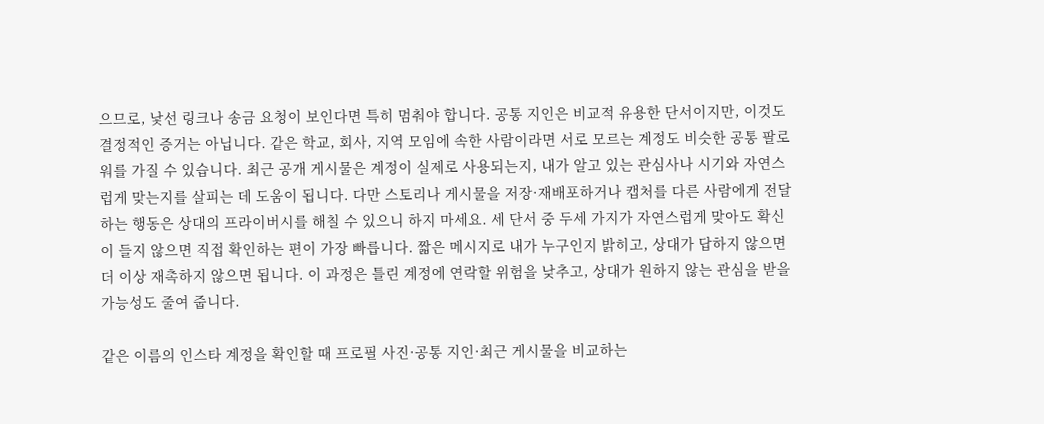으므로, 낯선 링크나 송금 요청이 보인다면 특히 멈춰야 합니다. 공통 지인은 비교적 유용한 단서이지만, 이것도 결정적인 증거는 아닙니다. 같은 학교, 회사, 지역 모임에 속한 사람이라면 서로 모르는 계정도 비슷한 공통 팔로워를 가질 수 있습니다. 최근 공개 게시물은 계정이 실제로 사용되는지, 내가 알고 있는 관심사나 시기와 자연스럽게 맞는지를 살피는 데 도움이 됩니다. 다만 스토리나 게시물을 저장·재배포하거나 캡처를 다른 사람에게 전달하는 행동은 상대의 프라이버시를 해칠 수 있으니 하지 마세요. 세 단서 중 두세 가지가 자연스럽게 맞아도 확신이 들지 않으면 직접 확인하는 편이 가장 빠릅니다. 짧은 메시지로 내가 누구인지 밝히고, 상대가 답하지 않으면 더 이상 재촉하지 않으면 됩니다. 이 과정은 틀린 계정에 연락할 위험을 낮추고, 상대가 원하지 않는 관심을 받을 가능성도 줄여 줍니다.

같은 이름의 인스타 계정을 확인할 때 프로필 사진·공통 지인·최근 게시물을 비교하는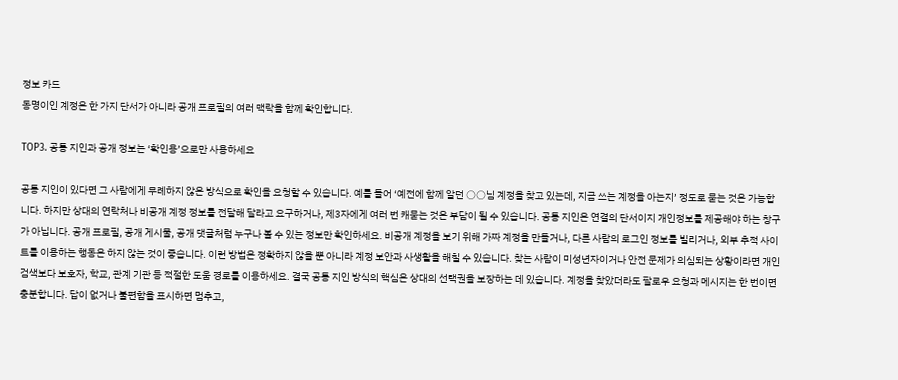정보 카드
동명이인 계정은 한 가지 단서가 아니라 공개 프로필의 여러 맥락을 함께 확인합니다.

TOP3. 공통 지인과 공개 정보는 ‘확인용’으로만 사용하세요

공통 지인이 있다면 그 사람에게 무례하지 않은 방식으로 확인을 요청할 수 있습니다. 예를 들어 ‘예전에 함께 알던 ○○님 계정을 찾고 있는데, 지금 쓰는 계정을 아는지’ 정도로 묻는 것은 가능합니다. 하지만 상대의 연락처나 비공개 계정 정보를 전달해 달라고 요구하거나, 제3자에게 여러 번 캐묻는 것은 부담이 될 수 있습니다. 공통 지인은 연결의 단서이지 개인정보를 제공해야 하는 창구가 아닙니다. 공개 프로필, 공개 게시물, 공개 댓글처럼 누구나 볼 수 있는 정보만 확인하세요. 비공개 계정을 보기 위해 가짜 계정을 만들거나, 다른 사람의 로그인 정보를 빌리거나, 외부 추적 사이트를 이용하는 행동은 하지 않는 것이 좋습니다. 이런 방법은 정확하지 않을 뿐 아니라 계정 보안과 사생활을 해칠 수 있습니다. 찾는 사람이 미성년자이거나 안전 문제가 의심되는 상황이라면 개인 검색보다 보호자, 학교, 관계 기관 등 적절한 도움 경로를 이용하세요. 결국 공통 지인 방식의 핵심은 상대의 선택권을 보장하는 데 있습니다. 계정을 찾았더라도 팔로우 요청과 메시지는 한 번이면 충분합니다. 답이 없거나 불편함을 표시하면 멈추고,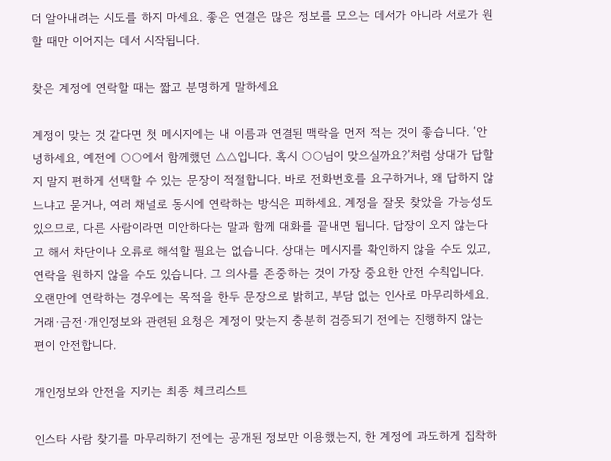더 알아내려는 시도를 하지 마세요. 좋은 연결은 많은 정보를 모으는 데서가 아니라 서로가 원할 때만 이어지는 데서 시작됩니다.

찾은 계정에 연락할 때는 짧고 분명하게 말하세요

계정이 맞는 것 같다면 첫 메시지에는 내 이름과 연결된 맥락을 먼저 적는 것이 좋습니다. ‘안녕하세요, 예전에 ○○에서 함께했던 △△입니다. 혹시 ○○님이 맞으실까요?’처럼 상대가 답할지 말지 편하게 선택할 수 있는 문장이 적절합니다. 바로 전화번호를 요구하거나, 왜 답하지 않느냐고 묻거나, 여러 채널로 동시에 연락하는 방식은 피하세요. 계정을 잘못 찾았을 가능성도 있으므로, 다른 사람이라면 미안하다는 말과 함께 대화를 끝내면 됩니다. 답장이 오지 않는다고 해서 차단이나 오류로 해석할 필요는 없습니다. 상대는 메시지를 확인하지 않을 수도 있고, 연락을 원하지 않을 수도 있습니다. 그 의사를 존중하는 것이 가장 중요한 안전 수칙입니다. 오랜만에 연락하는 경우에는 목적을 한두 문장으로 밝히고, 부담 없는 인사로 마무리하세요. 거래·금전·개인정보와 관련된 요청은 계정이 맞는지 충분히 검증되기 전에는 진행하지 않는 편이 안전합니다.

개인정보와 안전을 지키는 최종 체크리스트

인스타 사람 찾기를 마무리하기 전에는 공개된 정보만 이용했는지, 한 계정에 과도하게 집착하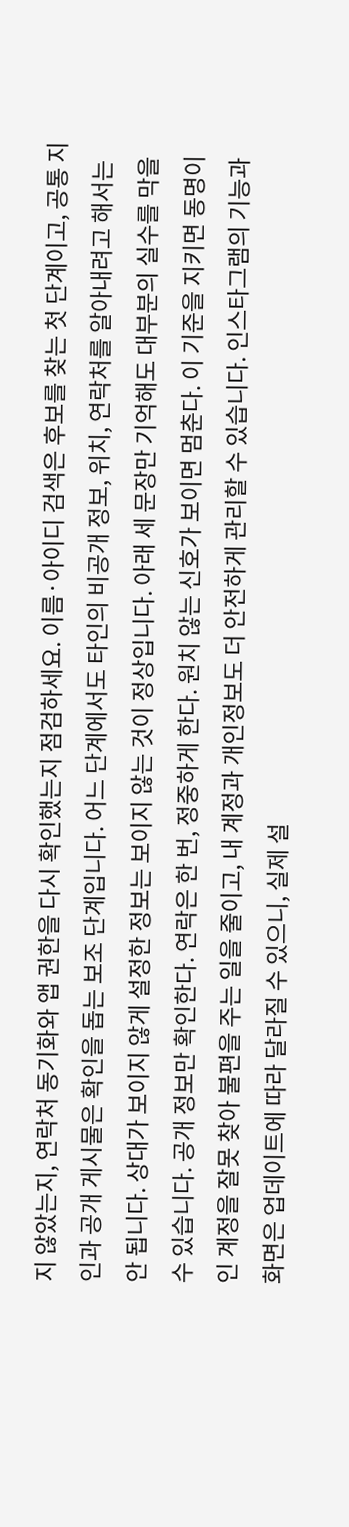지 않았는지, 연락처 동기화와 앱 권한을 다시 확인했는지 점검하세요. 이름·아이디 검색은 후보를 찾는 첫 단계이고, 공통 지인과 공개 게시물은 확인을 돕는 보조 단계입니다. 어느 단계에서도 타인의 비공개 정보, 위치, 연락처를 알아내려고 해서는 안 됩니다. 상대가 보이지 않게 설정한 정보는 보이지 않는 것이 정상입니다. 아래 세 문장만 기억해도 대부분의 실수를 막을 수 있습니다. 공개 정보만 확인한다. 연락은 한 번, 정중하게 한다. 원치 않는 신호가 보이면 멈춘다. 이 기준을 지키면 동명이인 계정을 잘못 찾아 불편을 주는 일을 줄이고, 내 계정과 개인정보도 더 안전하게 관리할 수 있습니다. 인스타그램의 기능과 화면은 업데이트에 따라 달라질 수 있으니, 실제 설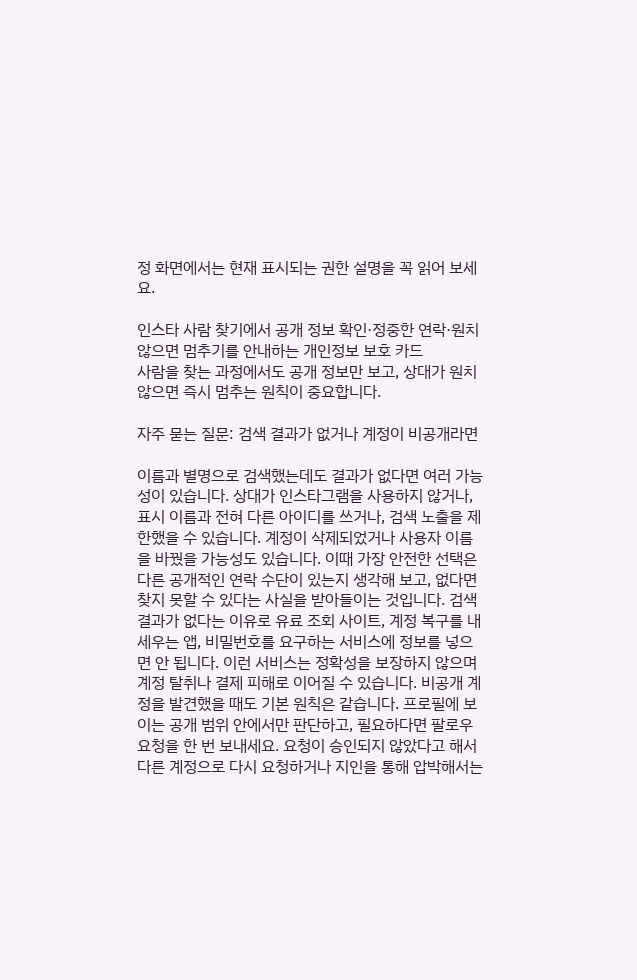정 화면에서는 현재 표시되는 권한 설명을 꼭 읽어 보세요.

인스타 사람 찾기에서 공개 정보 확인·정중한 연락·원치 않으면 멈추기를 안내하는 개인정보 보호 카드
사람을 찾는 과정에서도 공개 정보만 보고, 상대가 원치 않으면 즉시 멈추는 원칙이 중요합니다.

자주 묻는 질문: 검색 결과가 없거나 계정이 비공개라면

이름과 별명으로 검색했는데도 결과가 없다면 여러 가능성이 있습니다. 상대가 인스타그램을 사용하지 않거나, 표시 이름과 전혀 다른 아이디를 쓰거나, 검색 노출을 제한했을 수 있습니다. 계정이 삭제되었거나 사용자 이름을 바꿨을 가능성도 있습니다. 이때 가장 안전한 선택은 다른 공개적인 연락 수단이 있는지 생각해 보고, 없다면 찾지 못할 수 있다는 사실을 받아들이는 것입니다. 검색 결과가 없다는 이유로 유료 조회 사이트, 계정 복구를 내세우는 앱, 비밀번호를 요구하는 서비스에 정보를 넣으면 안 됩니다. 이런 서비스는 정확성을 보장하지 않으며 계정 탈취나 결제 피해로 이어질 수 있습니다. 비공개 계정을 발견했을 때도 기본 원칙은 같습니다. 프로필에 보이는 공개 범위 안에서만 판단하고, 필요하다면 팔로우 요청을 한 번 보내세요. 요청이 승인되지 않았다고 해서 다른 계정으로 다시 요청하거나 지인을 통해 압박해서는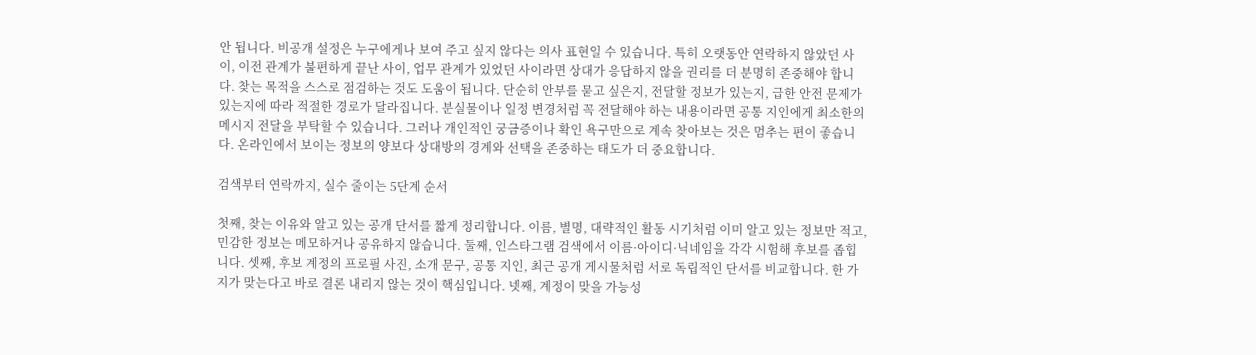안 됩니다. 비공개 설정은 누구에게나 보여 주고 싶지 않다는 의사 표현일 수 있습니다. 특히 오랫동안 연락하지 않았던 사이, 이전 관계가 불편하게 끝난 사이, 업무 관계가 있었던 사이라면 상대가 응답하지 않을 권리를 더 분명히 존중해야 합니다. 찾는 목적을 스스로 점검하는 것도 도움이 됩니다. 단순히 안부를 묻고 싶은지, 전달할 정보가 있는지, 급한 안전 문제가 있는지에 따라 적절한 경로가 달라집니다. 분실물이나 일정 변경처럼 꼭 전달해야 하는 내용이라면 공통 지인에게 최소한의 메시지 전달을 부탁할 수 있습니다. 그러나 개인적인 궁금증이나 확인 욕구만으로 계속 찾아보는 것은 멈추는 편이 좋습니다. 온라인에서 보이는 정보의 양보다 상대방의 경계와 선택을 존중하는 태도가 더 중요합니다.

검색부터 연락까지, 실수 줄이는 5단계 순서

첫째, 찾는 이유와 알고 있는 공개 단서를 짧게 정리합니다. 이름, 별명, 대략적인 활동 시기처럼 이미 알고 있는 정보만 적고, 민감한 정보는 메모하거나 공유하지 않습니다. 둘째, 인스타그램 검색에서 이름·아이디·닉네임을 각각 시험해 후보를 좁힙니다. 셋째, 후보 계정의 프로필 사진, 소개 문구, 공통 지인, 최근 공개 게시물처럼 서로 독립적인 단서를 비교합니다. 한 가지가 맞는다고 바로 결론 내리지 않는 것이 핵심입니다. 넷째, 계정이 맞을 가능성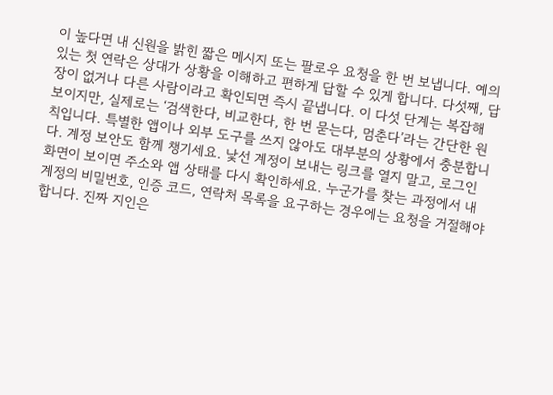이 높다면 내 신원을 밝힌 짧은 메시지 또는 팔로우 요청을 한 번 보냅니다. 예의 있는 첫 연락은 상대가 상황을 이해하고 편하게 답할 수 있게 합니다. 다섯째, 답장이 없거나 다른 사람이라고 확인되면 즉시 끝냅니다. 이 다섯 단계는 복잡해 보이지만, 실제로는 ‘검색한다, 비교한다, 한 번 묻는다, 멈춘다’라는 간단한 원칙입니다. 특별한 앱이나 외부 도구를 쓰지 않아도 대부분의 상황에서 충분합니다. 계정 보안도 함께 챙기세요. 낯선 계정이 보내는 링크를 열지 말고, 로그인 화면이 보이면 주소와 앱 상태를 다시 확인하세요. 누군가를 찾는 과정에서 내 계정의 비밀번호, 인증 코드, 연락처 목록을 요구하는 경우에는 요청을 거절해야 합니다. 진짜 지인은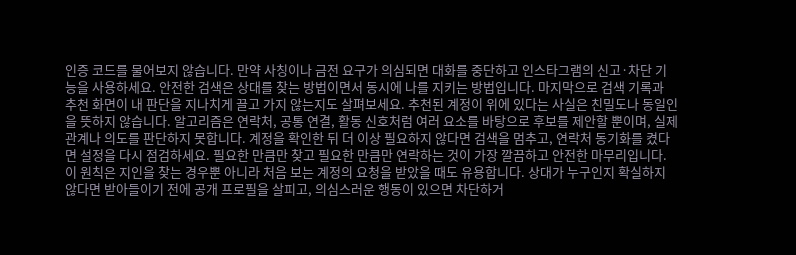인증 코드를 물어보지 않습니다. 만약 사칭이나 금전 요구가 의심되면 대화를 중단하고 인스타그램의 신고·차단 기능을 사용하세요. 안전한 검색은 상대를 찾는 방법이면서 동시에 나를 지키는 방법입니다. 마지막으로 검색 기록과 추천 화면이 내 판단을 지나치게 끌고 가지 않는지도 살펴보세요. 추천된 계정이 위에 있다는 사실은 친밀도나 동일인을 뜻하지 않습니다. 알고리즘은 연락처, 공통 연결, 활동 신호처럼 여러 요소를 바탕으로 후보를 제안할 뿐이며, 실제 관계나 의도를 판단하지 못합니다. 계정을 확인한 뒤 더 이상 필요하지 않다면 검색을 멈추고, 연락처 동기화를 켰다면 설정을 다시 점검하세요. 필요한 만큼만 찾고 필요한 만큼만 연락하는 것이 가장 깔끔하고 안전한 마무리입니다. 이 원칙은 지인을 찾는 경우뿐 아니라 처음 보는 계정의 요청을 받았을 때도 유용합니다. 상대가 누구인지 확실하지 않다면 받아들이기 전에 공개 프로필을 살피고, 의심스러운 행동이 있으면 차단하거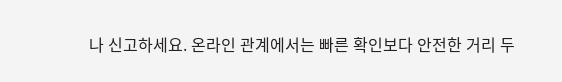나 신고하세요. 온라인 관계에서는 빠른 확인보다 안전한 거리 두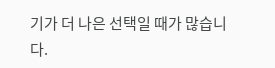기가 더 나은 선택일 때가 많습니다.